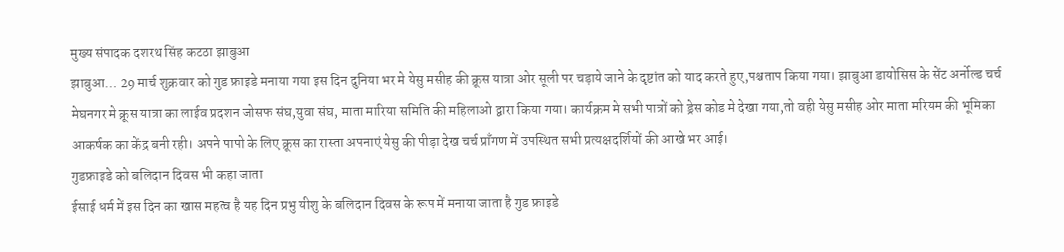मुख्य संपादक दशरथ सिंह कटठा झाबुआ
झाबुआ… 29 मार्च शुक्रवार को गुड फ्राइडे मनाया गया इस दिन दुनिया भर मे येसु मसीह की क्रूस यात्रा ओर सूली पर चड़ाये जाने के दृष्टांत को याद करते हुए,पश्चताप किया गया। झाबुआ डायोसिस के सेंट अर्नोल्ड चर्च मेघनगर मे क्रूस यात्रा का लाईव प्रदशन जोसफ संघ,युवा संघ, माता मारिया समिति की महिलाओ द्वारा किया गया। कार्यक्रम मे सभी पात्रों को ड्रेस कोड मे देखा गया,तो वही येसु मसीह ओर माता मरियम की भूमिका आकर्षक का केंद्र बनी रही। अपने पापो के लिए क्रूस का रास्ता अपनाएं येसु की पीड़ा देख चर्च प्राँगण में उपस्थित सभी प्रत्यक्षदर्शियों की आखे भर आई।
गुडफ्राइडे को बलिदान दिवस भी कहा जाता
ईसाई धर्म में इस दिन का खास महत्व है यह दिन प्रभु यीशु के बलिदान दिवस के रूप में मनाया जाता है गुड फ्राइडे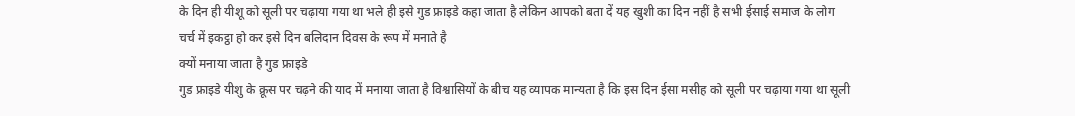के दिन ही यीशू को सूली पर चढ़ाया गया था भले ही इसे गुड फ्राइडे कहा जाता है लेकिन आपको बता दें यह खुशी का दिन नहीं है सभी ईसाई समाज के लोग चर्च में इकट्ठा हो कर इसे दिन बलिदान दिवस के रूप में मनाते है
क्यों मनाया जाता है गुड फ्राइडे
गुड फ्राइडे यीशु के क्रूस पर चढ़ने की याद में मनाया जाता है विश्वासियों के बीच यह व्यापक मान्यता है कि इस दिन ईसा मसीह को सूली पर चढ़ाया गया था सूली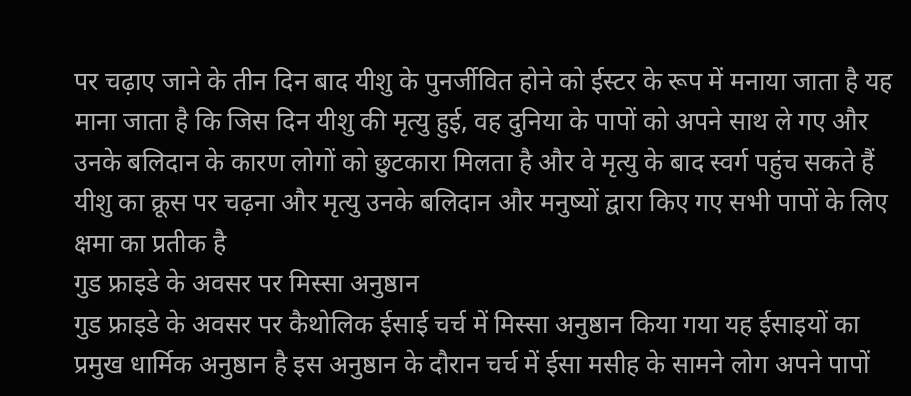पर चढ़ाए जाने के तीन दिन बाद यीशु के पुनर्जीवित होने को ईस्टर के रूप में मनाया जाता है यह माना जाता है कि जिस दिन यीशु की मृत्यु हुई, वह दुनिया के पापों को अपने साथ ले गए और उनके बलिदान के कारण लोगों को छुटकारा मिलता है और वे मृत्यु के बाद स्वर्ग पहुंच सकते हैं यीशु का क्रूस पर चढ़ना और मृत्यु उनके बलिदान और मनुष्यों द्वारा किए गए सभी पापों के लिए क्षमा का प्रतीक है
गुड फ्राइडे के अवसर पर मिस्सा अनुष्ठान
गुड फ्राइडे के अवसर पर कैथोलिक ईसाई चर्च में मिस्सा अनुष्ठान किया गया यह ईसाइयों का प्रमुख धार्मिक अनुष्ठान है इस अनुष्ठान के दौरान चर्च में ईसा मसीह के सामने लोग अपने पापों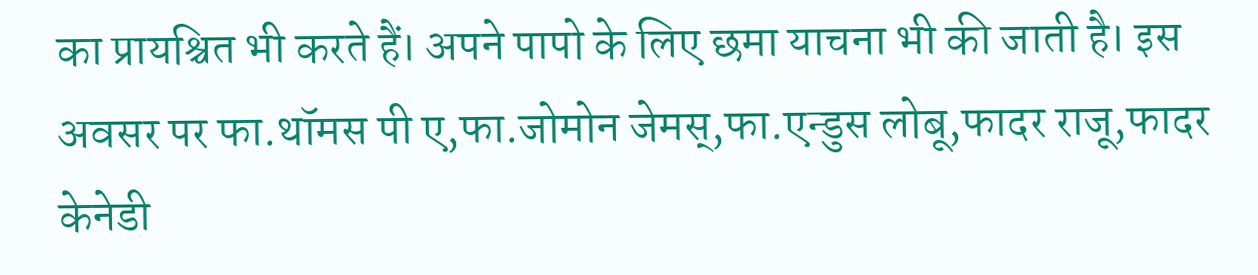का प्रायश्चित भी करते हैं। अपने पापो के लिए छमा याचना भी की जाती है। इस अवसर पर फा.थॉमस पी ए,फा.जोमोन जेमस्,फा.एन्डुस लोबू,फादर राजू,फादर केनेडी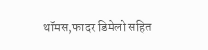थॉमस,फादर डिमेलो सहित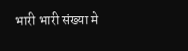भारी भारी संख्या मे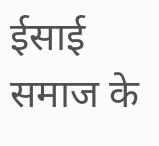ईसाई समाज के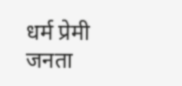धर्म प्रेमी जनता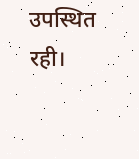उपस्थित रही।